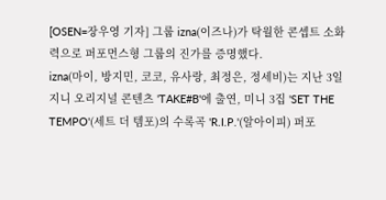[OSEN=장우영 기자] 그룹 izna(이즈나)가 탁월한 콘셉트 소화력으로 퍼포먼스형 그룹의 진가를 증명했다.
izna(마이, 방지민, 코코, 유사랑, 최정은, 정세비)는 지난 3일 지니 오리지널 콘텐츠 'TAKE#B'에 출연, 미니 3집 'SET THE TEMPO'(세트 더 템포)의 수록곡 'R.I.P.'(알아이피) 퍼포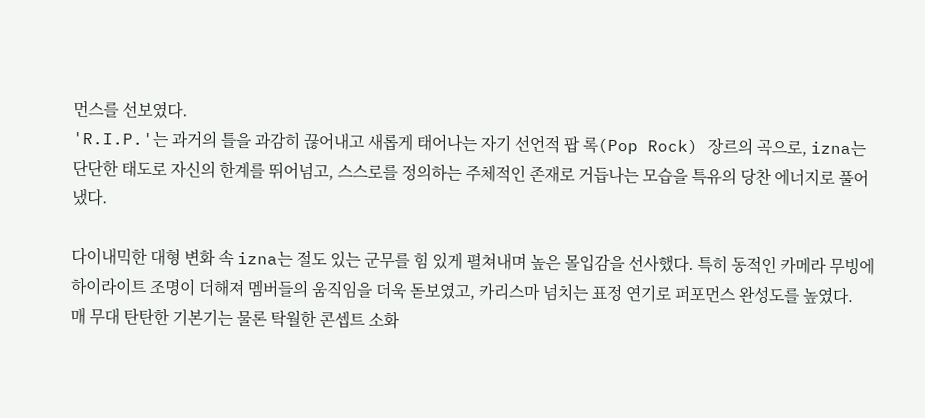먼스를 선보였다.
'R.I.P.'는 과거의 틀을 과감히 끊어내고 새롭게 태어나는 자기 선언적 팝 록(Pop Rock) 장르의 곡으로, izna는 단단한 태도로 자신의 한계를 뛰어넘고, 스스로를 정의하는 주체적인 존재로 거듭나는 모습을 특유의 당찬 에너지로 풀어냈다.

다이내믹한 대형 변화 속 izna는 절도 있는 군무를 힘 있게 펼쳐내며 높은 몰입감을 선사했다. 특히 동적인 카메라 무빙에 하이라이트 조명이 더해져 멤버들의 움직임을 더욱 돋보였고, 카리스마 넘치는 표정 연기로 퍼포먼스 완성도를 높였다.
매 무대 탄탄한 기본기는 물론 탁월한 콘셉트 소화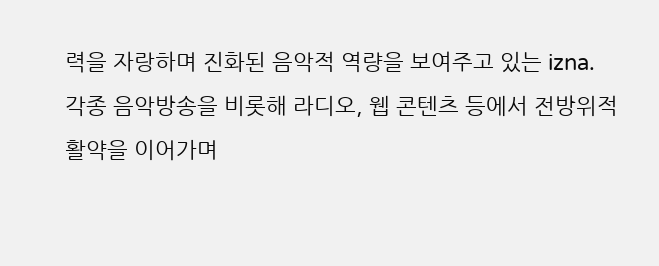력을 자랑하며 진화된 음악적 역량을 보여주고 있는 izna. 각종 음악방송을 비롯해 라디오, 웹 콘텐츠 등에서 전방위적 활약을 이어가며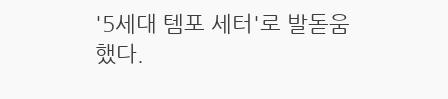'5세대 템포 세터'로 발돋움했다.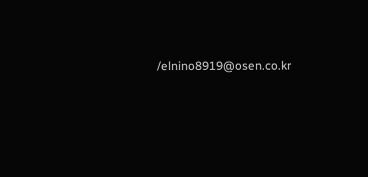/elnino8919@osen.co.kr